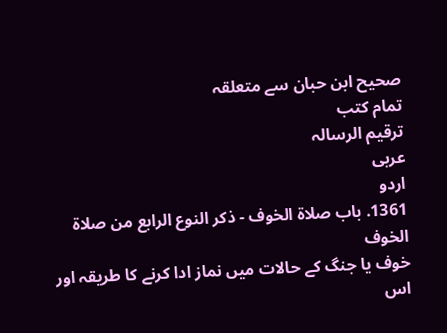صحیح ابن حبان سے متعلقہ
تمام کتب
ترقيم الرسالہ
عربی
اردو
1361. باب صلاة الخوف - ذكر النوع الرابع من صلاة الخوف
خوف یا جنگ کے حالات میں نماز ادا کرنے کا طریقہ اور اس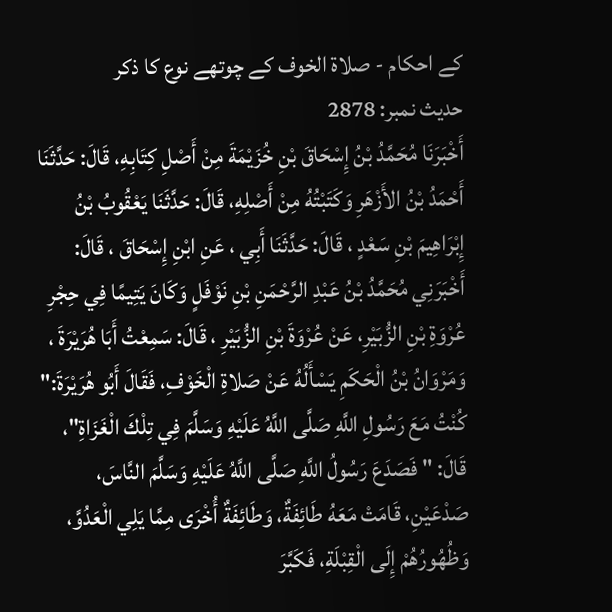کے احکام - صلاة الخوف کے چوتھے نوع کا ذکر
حدیث نمبر: 2878
أَخْبَرَنَا مُحَمَّدُ بْنُ إِسْحَاقَ بْنِ خُزَيْمَةَ مِنْ أَصْلِ كِتَابِهِ، قَالَ: حَدَّثَنَا أَحْمَدُ بْنُ الأَزْهَرِ وَكَتَبْتُهُ مِنْ أَصْلِهِ، قَالَ: حَدَّثَنَا يَعْقُوبُ بْنُ إِبْرَاهِيمَ بْنِ سَعْدٍ ، قَالَ: حَدَّثَنَا أَبِي ، عَنِ ابْنِ إِسْحَاقَ ، قَالَ: أَخْبَرَنِي مُحَمَّدُ بْنُ عَبْدِ الرَّحْمَنِ بْنِ نَوْفَلٍ وَكَانَ يَتِيمًا فِي حِجْرِ عُرْوَةِ بْنِ الزُّبَيْرِ، عَنْ عُرْوَةَ بْنِ الزُّبَيْرِ ، قَالَ: سَمِعْتُ أَبَا هُرَيْرَةَ ، وَمَرْوَانُ بْنُ الْحَكَمِ يَسْأَلُهُ عَنْ صَلاةِ الْخَوْفِ، فَقَالَ أَبُو هُرَيْرَةَ:" كُنْتُ مَعَ رَسُولِ اللَّهِ صَلَّى اللَّهُ عَلَيْهِ وَسَلَّمَ فِي تِلْكَ الْغَزَاةِ"، قَالَ: " فَصَدَعَ رَسُولُ اللَّهِ صَلَّى اللَّهُ عَلَيْهِ وَسَلَّمَ النَّاسَ، صَدْعَيْنِ، قَامَتْ مَعَهُ طَائِفَةٌ، وَطَائِفَةٌ أُخْرَى مِمَّا يَلِي الْعَدُوَّ، وَظُهُورُهُمْ إِلَى الْقِبْلَةِ، فَكَبَّرَ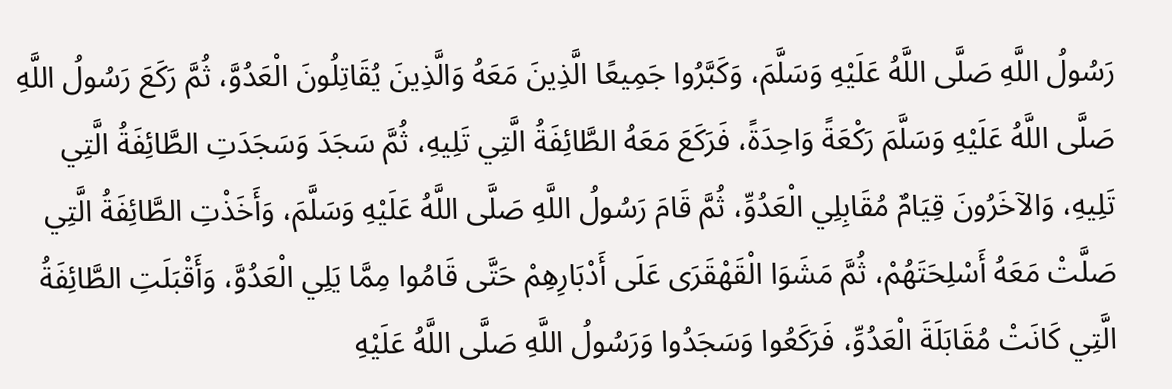رَسُولُ اللَّهِ صَلَّى اللَّهُ عَلَيْهِ وَسَلَّمَ، وَكَبَّرُوا جَمِيعًا الَّذِينَ مَعَهُ وَالَّذِينَ يُقَاتِلُونَ الْعَدُوَّ، ثُمَّ رَكَعَ رَسُولُ اللَّهِ صَلَّى اللَّهُ عَلَيْهِ وَسَلَّمَ رَكْعَةً وَاحِدَةً، فَرَكَعَ مَعَهُ الطَّائِفَةُ الَّتِي تَلِيهِ، ثُمَّ سَجَدَ وَسَجَدَتِ الطَّائِفَةُ الَّتِي تَلِيهِ، وَالآخَرُونَ قِيَامٌ مُقَابِلِي الْعَدُوِّ، ثُمَّ قَامَ رَسُولُ اللَّهِ صَلَّى اللَّهُ عَلَيْهِ وَسَلَّمَ، وَأَخَذْتِ الطَّائِفَةُ الَّتِي صَلَّتْ مَعَهُ أَسْلِحَتَهُمْ، ثُمَّ مَشَوَا الْقَهْقَرَى عَلَى أَدْبَارِهِمْ حَتَّى قَامُوا مِمَّا يَلِي الْعَدُوَّ، وَأَقْبَلَتِ الطَّائِفَةُ الَّتِي كَانَتْ مُقَابَلَةَ الْعَدُوِّ، فَرَكَعُوا وَسَجَدُوا وَرَسُولُ اللَّهِ صَلَّى اللَّهُ عَلَيْهِ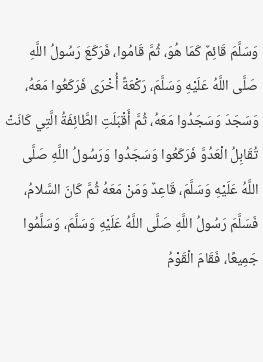وَسَلَّمَ قَائِمٌ كَمَا هُوَ، ثُمَّ قَامُوا، فَرَكَعَ رَسُولُ اللَّهِ صَلَّى اللَّهُ عَلَيْهِ وَسَلَّمَ، رَكْعَةً أُخْرَى فَرَكَعُوا مَعَهُ، وَسَجَدَ وَسَجَدُوا مَعَهُ، ثُمَّ أَقْبَلَتِ الطَّائِفَةُ الَّتِي كَانَتْ تُقَابِلُ الْعَدُوَّ فَرَكَعُوا وَسَجَدُوا وَرَسُولُ اللَّهِ صَلَّى اللَّهُ عَلَيْهِ وَسَلَّمَ، قَاعِدٌ وَمَنْ مَعَهُ ثُمَّ كَانَ السَّلامُ، فَسَلَّمَ رَسُولُ اللَّهِ صَلَّى اللَّهُ عَلَيْهِ وَسَلَّمَ، وَسَلَّمُوا جَمِيعًا، فَقَامَ الْقَوْمُ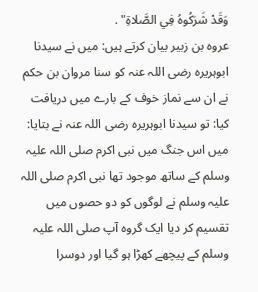وَقَدْ شَرَكُوهُ فِي الصَّلاةِ" .
عروہ بن زبیر بیان کرتے ہیں: میں نے سیدنا ابوہریرہ رضی اللہ عنہ کو سنا مروان بن حکم نے ان سے نماز خوف کے بارے میں دریافت کیا: تو سیدنا ابوہریرہ رضی اللہ عنہ نے بتایا: میں اس جنگ میں نبی اکرم صلی اللہ علیہ وسلم کے ساتھ موجود تھا نبی اکرم صلی اللہ علیہ وسلم نے لوگوں کو دو حصوں میں تقسیم کر دیا ایک گروہ آپ صلی اللہ علیہ وسلم کے پیچھے کھڑا ہو گیا اور دوسرا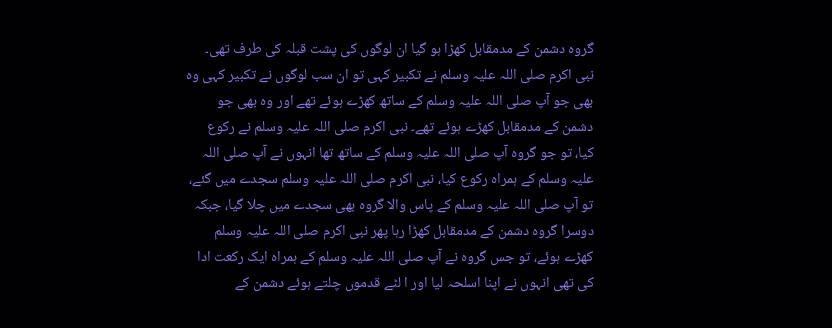گروہ دشمن کے مدمقابل کھڑا ہو گیا ان لوگوں کی پشت قبلہ کی طرف تھی۔ نبی اکرم صلی اللہ علیہ وسلم نے تکبیر کہی تو ان سب لوگوں نے تکبیر کہی وہ بھی جو آپ صلی اللہ علیہ وسلم کے ساتھ کھڑے ہوئے تھے اور وہ بھی جو دشمن کے مدمقابل کھڑے ہوئے تھے۔ نبی اکرم صلی اللہ علیہ وسلم نے رکوع کیا، تو جو گروہ آپ صلی اللہ علیہ وسلم کے ساتھ تھا انہوں نے آپ صلی اللہ علیہ وسلم کے ہمراہ رکوع کیا، نبی اکرم صلی اللہ علیہ وسلم سجدے میں گئے، تو آپ صلی اللہ علیہ وسلم کے پاس والا گروہ بھی سجدے میں چلا گیا، جبکہ دوسرا گروہ دشمن کے مدمقابل کھڑا رہا پھر نبی اکرم صلی اللہ علیہ وسلم کھڑے ہوئے، تو جس گروہ نے آپ صلی اللہ علیہ وسلم کے ہمراہ ایک رکعت ادا کی تھی انہوں نے اپنا اسلحہ لیا اور ا لٹے قدموں چلتے ہوئے دشمن کے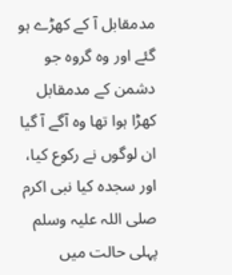مدمقابل آ کے کھڑے ہو گئے اور وہ گروہ جو دشمن کے مدمقابل کھڑا ہوا تھا وہ آگے آ گیا ان لوگوں نے رکوع کیا، اور سجدہ کیا نبی اکرم صلی اللہ علیہ وسلم پہلی حالت میں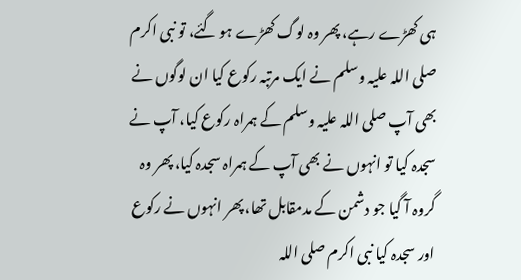ہی کھڑے رہے، پھر وہ لوگ کھڑے ہو گئے، تو نبی اکرم صلی اللہ علیہ وسلم نے ایک مرتبہ رکوع کیا ان لوگوں نے بھی آپ صلی اللہ علیہ وسلم کے ہمراہ رکوع کیا، آپ نے سجدہ کیا تو انہوں نے بھی آپ کے ہمراہ سجدہ کیا، پھر وہ گروہ آ گیا جو دشمن کے مدمقابل تھا، پھر انہوں نے رکوع اور سجدہ کیا نبی اکرم صلی اللہ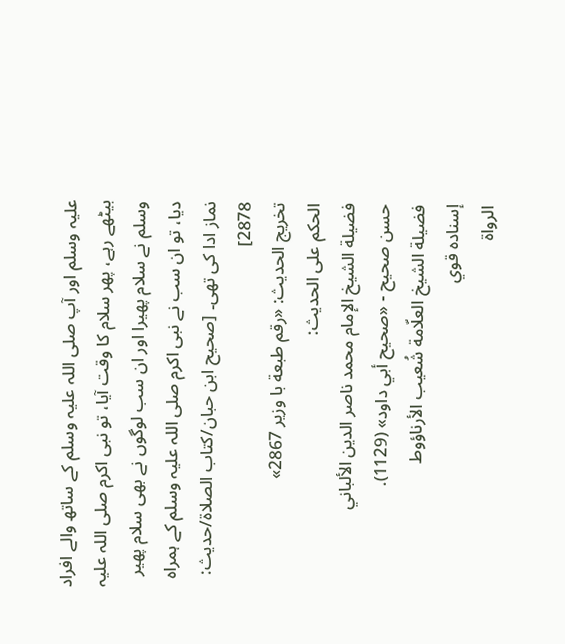علیہ وسلم اور آپ صلی اللہ علیہ وسلم کے ساتھ والے افراد بیٹھے رہے، پھر سلام کا وقت آیا، تو نبی اکرم صلی اللہ علیہ وسلم نے سلام پھیرا اور ان سب لوگوں نے بھی سلام پھیر دیا، تو ان سب نے نبی اکرم صلی اللہ علیہ وسلم کے ہمراہ نماز ادا کی تھی۔ [صحیح ابن حبان/كتاب الصلاة/حدیث: 2878]
تخریج الحدیث: «رقم طبعة با وزير 2867»
الحكم على الحديث:
فضيلة الشيخ الإمام محمد ناصر الدين الألباني
حسن صحيح - «صحيح أبي داود» (1129).
فضيلة الشيخ العلّامة شُعيب الأرناؤوط
إسناده قوي
الرواة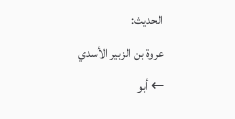الحديث:
عروة بن الزبير الأسدي ← أبو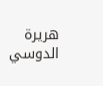هريرة الدوسي